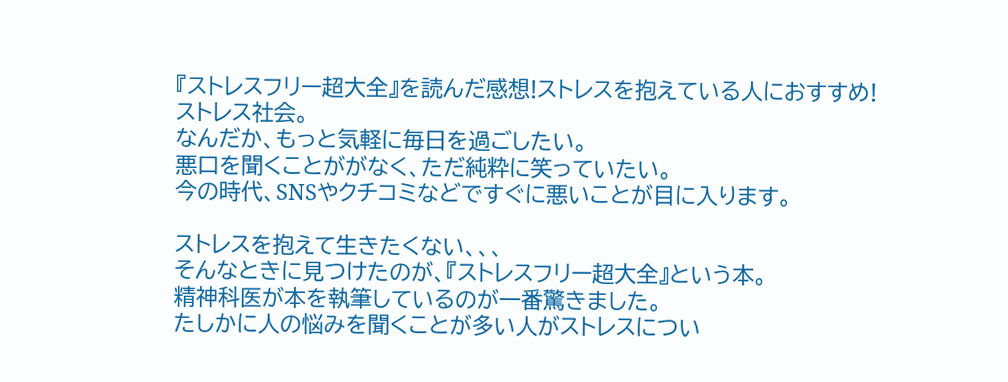『ストレスフリー超大全』を読んだ感想!ストレスを抱えている人におすすめ!
ストレス社会。
なんだか、もっと気軽に毎日を過ごしたい。
悪口を聞くことががなく、ただ純粋に笑っていたい。
今の時代、SNSやクチコミなどですぐに悪いことが目に入ります。

ストレスを抱えて生きたくない、、、
そんなときに見つけたのが、『ストレスフリー超大全』という本。
精神科医が本を執筆しているのが一番驚きました。
たしかに人の悩みを聞くことが多い人がストレスについ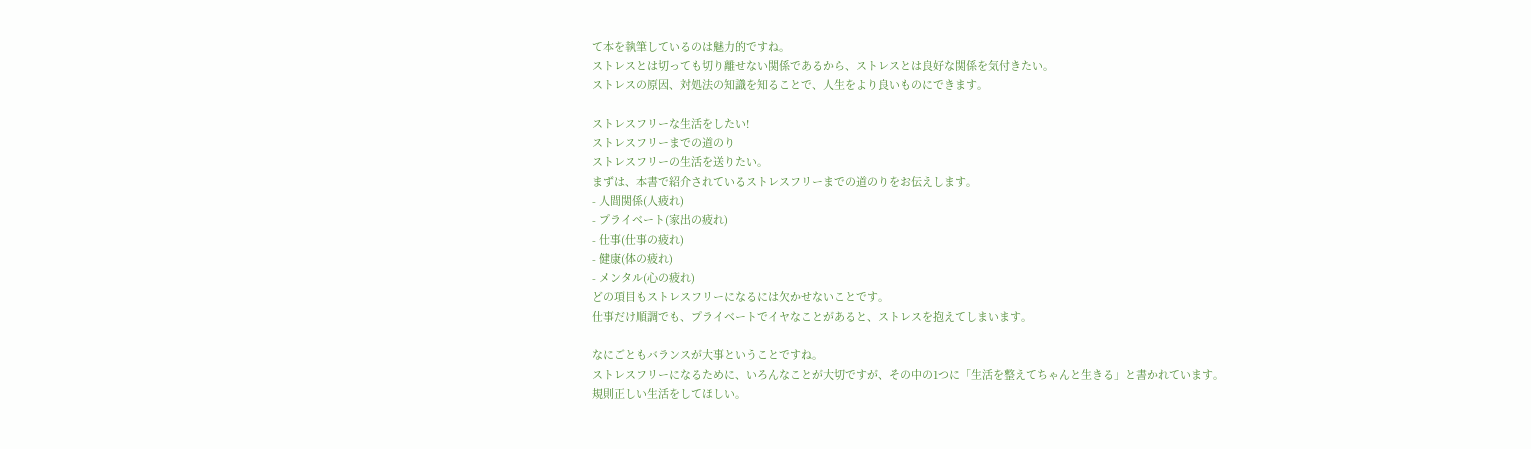て本を執筆しているのは魅力的ですね。
ストレスとは切っても切り離せない関係であるから、ストレスとは良好な関係を気付きたい。
ストレスの原因、対処法の知識を知ることで、人生をより良いものにできます。

ストレスフリーな生活をしたい!
ストレスフリーまでの道のり
ストレスフリーの生活を送りたい。
まずは、本書で紹介されているストレスフリーまでの道のりをお伝えします。
- 人間関係(人疲れ)
- プライベート(家出の疲れ)
- 仕事(仕事の疲れ)
- 健康(体の疲れ)
- メンタル(心の疲れ)
どの項目もストレスフリーになるには欠かせないことです。
仕事だけ順調でも、プライベートでイヤなことがあると、ストレスを抱えてしまいます。

なにごともバランスが大事ということですね。
ストレスフリーになるために、いろんなことが大切ですが、その中の1つに「生活を整えてちゃんと生きる」と書かれています。
規則正しい生活をしてほしい。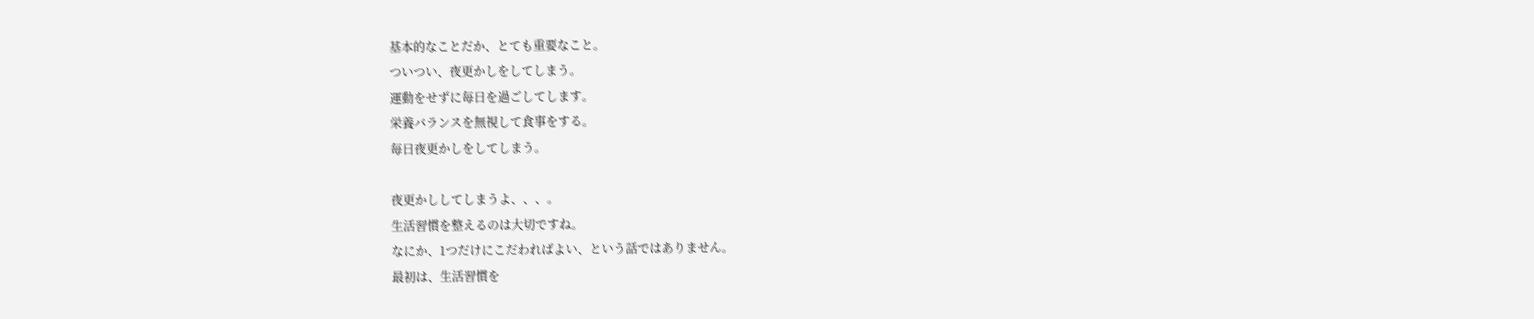基本的なことだか、とても重要なこと。
ついつい、夜更かしをしてしまう。
運動をせずに毎日を過ごしてします。
栄養バランスを無視して食事をする。
毎日夜更かしをしてしまう。

夜更かししてしまうよ、、、。
生活習慣を整えるのは大切ですね。
なにか、1つだけにこだわればよい、という話ではありません。
最初は、生活習慣を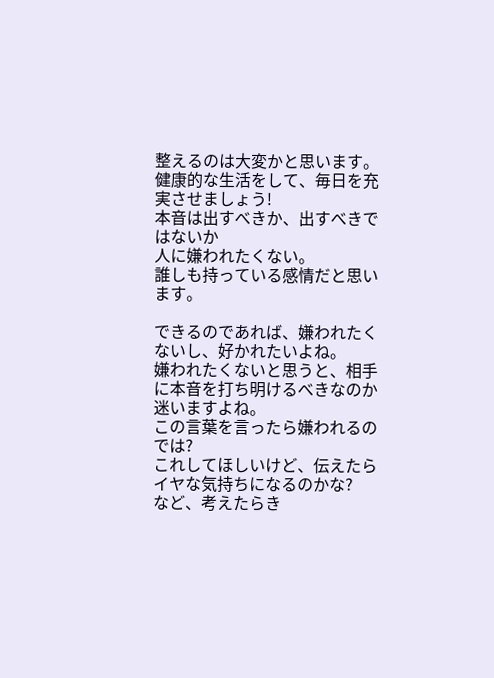整えるのは大変かと思います。
健康的な生活をして、毎日を充実させましょう!
本音は出すべきか、出すべきではないか
人に嫌われたくない。
誰しも持っている感情だと思います。

できるのであれば、嫌われたくないし、好かれたいよね。
嫌われたくないと思うと、相手に本音を打ち明けるべきなのか迷いますよね。
この言葉を言ったら嫌われるのでは?
これしてほしいけど、伝えたらイヤな気持ちになるのかな?
など、考えたらき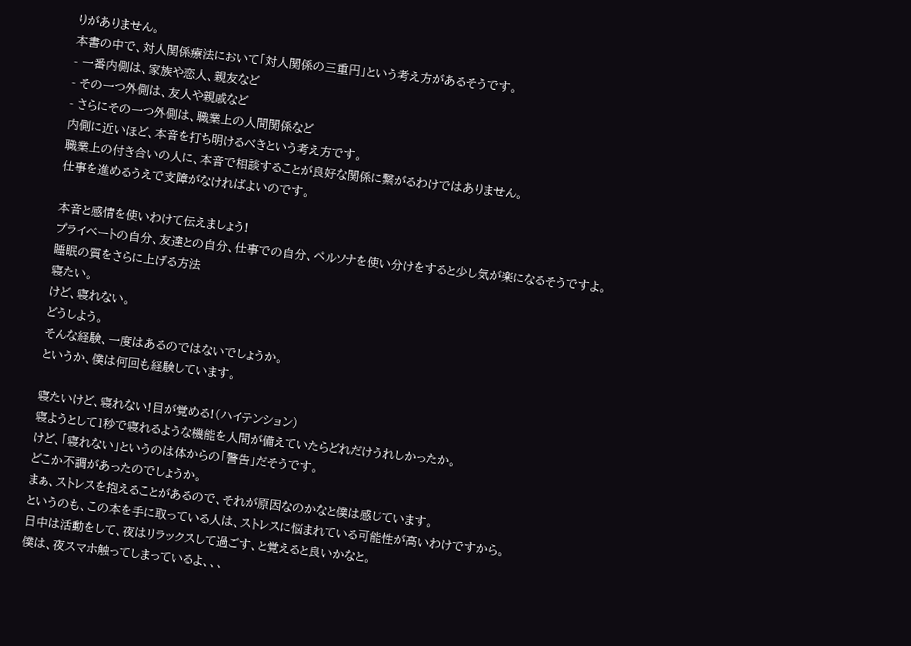りがありません。
本書の中で、対人関係療法において「対人関係の三重円」という考え方があるそうです。
- 一番内側は、家族や恋人、親友など
- その一つ外側は、友人や親戚など
- さらにその一つ外側は、職業上の人間関係など
内側に近いほど、本音を打ち明けるべきという考え方です。
職業上の付き合いの人に、本音で相談することが良好な関係に繋がるわけではありません。
仕事を進めるうえで支障がなければよいのです。

本音と感情を使いわけて伝えましょう!
プライベートの自分、友達との自分、仕事での自分、ペルソナを使い分けをすると少し気が楽になるそうですよ。
睡眠の質をさらに上げる方法
寝たい。
けど、寝れない。
どうしよう。
そんな経験、一度はあるのではないでしょうか。
というか、僕は何回も経験しています。

寝たいけど、寝れない!目が覚める!(ハイテンション)
寝ようとして1秒で寝れるような機能を人間が備えていたらどれだけうれしかったか。
けど、「寝れない」というのは体からの「警告」だそうです。
どこか不調があったのでしょうか。
まぁ、ストレスを抱えることがあるので、それが原因なのかなと僕は感じています。
というのも、この本を手に取っている人は、ストレスに悩まれている可能性が高いわけですから。
日中は活動をして、夜はリラックスして過ごす、と覚えると良いかなと。
僕は、夜スマホ触ってしまっているよ、、、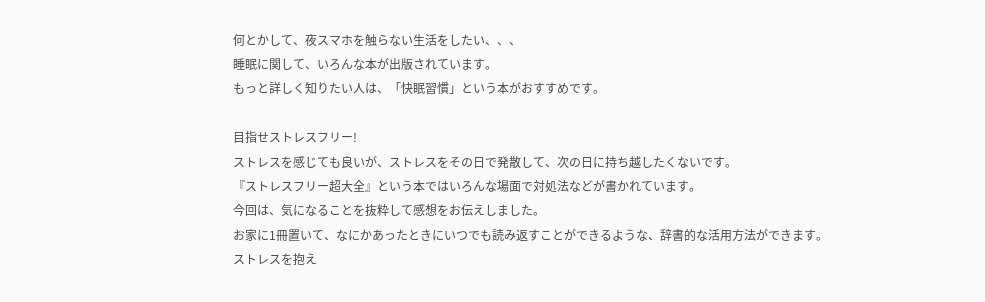何とかして、夜スマホを触らない生活をしたい、、、
睡眠に関して、いろんな本が出版されています。
もっと詳しく知りたい人は、「快眠習慣」という本がおすすめです。

目指せストレスフリー!
ストレスを感じても良いが、ストレスをその日で発散して、次の日に持ち越したくないです。
『ストレスフリー超大全』という本ではいろんな場面で対処法などが書かれています。
今回は、気になることを抜粋して感想をお伝えしました。
お家に1冊置いて、なにかあったときにいつでも読み返すことができるような、辞書的な活用方法ができます。
ストレスを抱え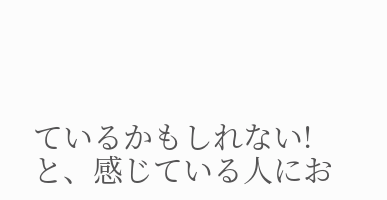ているかもしれない!
と、感じている人にお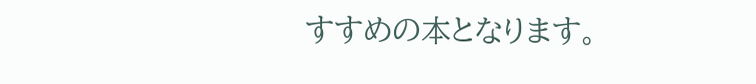すすめの本となります。